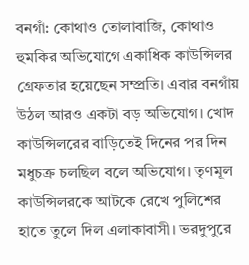বনগাঁ: কোথাও তোলাবাজি, কোথাও হুমকির অভিযোগে একাধিক কাউন্সিলর গ্রেফতার হয়েছেন সম্প্রতি। এবার বনগাঁয় উঠল আরও একটা বড় অভিযোগ। খোদ কাউন্সিলরের বাড়িতেই দিনের পর দিন মধুচক্র চলছিল বলে অভিযোগ। তৃণমূল কাউন্সিলরকে আটকে রেখে পুলিশের হাতে তুলে দিল এলাকাবাসী। ভরদুপুরে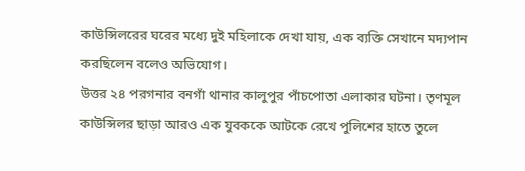কাউন্সিলরের ঘরের মধ্যে দুই মহিলাকে দেখা যায়, এক ব্যক্তি সেখানে মদ্যপান করছিলেন বলেও অভিযোগ।
উত্তর ২৪ পরগনার বনগাঁ থানার কালুপুর পাঁচপোতা এলাকার ঘটনা। তৃণমূল কাউন্সিলর ছাড়া আরও এক যুবককে আটকে রেখে পুলিশের হাতে তুলে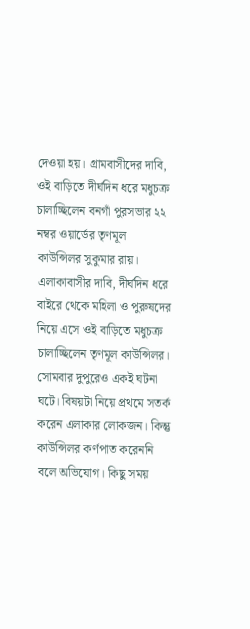দেওয়া হয়। গ্রামবাসীদের দাবি, ওই বাড়িতে দীর্ঘদিন ধরে মধুচক্র চালাচ্ছিলেন বনগাঁ পুরসভার ২২ নম্বর ওয়ার্ডের তৃণমূল কাউন্সিলর সুকুমার রায়।
এলাকাবাসীর দাবি, দীর্ঘদিন ধরে বাইরে থেকে মহিলা ও পুরুষদের নিয়ে এসে ওই বাড়িতে মধুচক্র চালাচ্ছিলেন তৃণমূল কাউন্সিলর। সোমবার দুপুরেও একই ঘটনা ঘটে। বিষয়টা নিয়ে প্রথমে সতর্ক করেন এলাকার লোকজন। কিন্তু কাউন্সিলর কর্ণপাত করেননি বলে অভিযোগ। কিছু সময়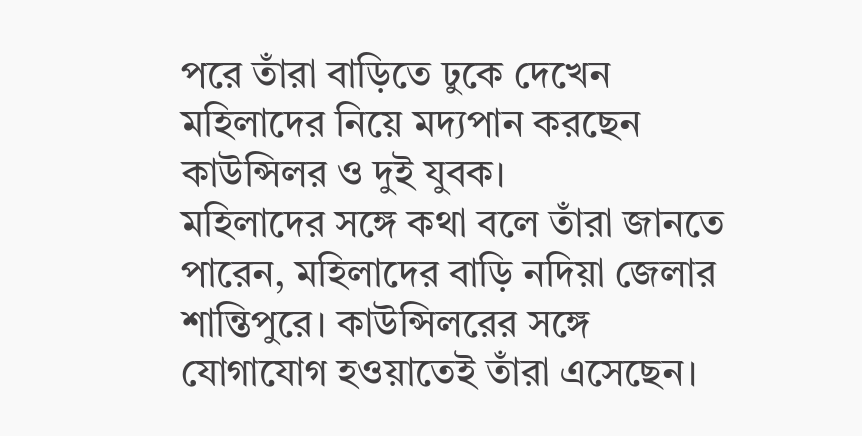পরে তাঁরা বাড়িতে ঢুকে দেখেন মহিলাদের নিয়ে মদ্যপান করছেন কাউন্সিলর ও দুই যুবক।
মহিলাদের সঙ্গে কথা বলে তাঁরা জানতে পারেন, মহিলাদের বাড়ি নদিয়া জেলার শান্তিপুরে। কাউন্সিলরের সঙ্গে যোগাযোগ হওয়াতেই তাঁরা এসেছেন।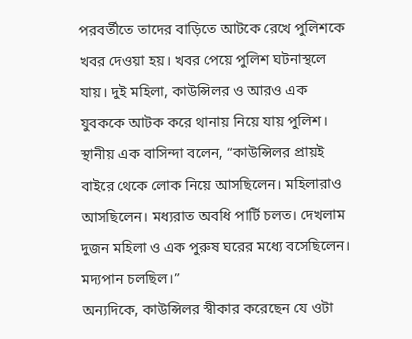পরবর্তীতে তাদের বাড়িতে আটকে রেখে পুলিশকে খবর দেওয়া হয়। খবর পেয়ে পুলিশ ঘটনাস্থলে যায়। দুই মহিলা, কাউন্সিলর ও আরও এক যুবককে আটক করে থানায় নিয়ে যায় পুলিশ।
স্থানীয় এক বাসিন্দা বলেন, “কাউন্সিলর প্রায়ই বাইরে থেকে লোক নিয়ে আসছিলেন। মহিলারাও আসছিলেন। মধ্যরাত অবধি পার্টি চলত। দেখলাম দুজন মহিলা ও এক পুরুষ ঘরের মধ্যে বসেছিলেন। মদ্যপান চলছিল।”
অন্যদিকে, কাউন্সিলর স্বীকার করেছেন যে ওটা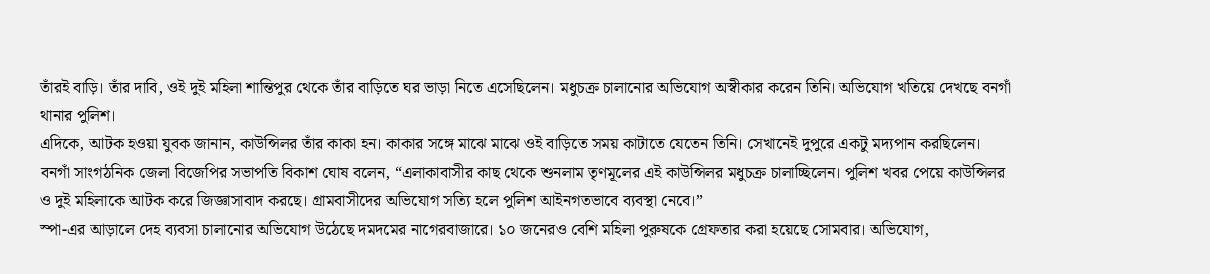তাঁরই বাড়ি। তাঁর দাবি, ওই দুই মহিলা শান্তিপুর থেকে তাঁর বাড়িতে ঘর ভাড়া নিতে এসেছিলেন। মধুচক্র চালানোর অভিযোগ অস্বীকার করেন তিনি। অভিযোগ খতিয়ে দেখছে বনগাঁ থানার পুলিশ।
এদিকে, আটক হওয়া যুবক জানান, কাউন্সিলর তাঁর কাকা হন। কাকার সঙ্গে মাঝে মাঝে ওই বাড়িতে সময় কাটাতে যেতেন তিনি। সেখানেই দুপুরে একটু মদ্যপান করছিলেন।
বনগাঁ সাংগঠনিক জেলা বিজেপির সভাপতি বিকাশ ঘোষ বলেন, “এলাকাবাসীর কাছ থেকে শুনলাম তৃণমূলের এই কাউন্সিলর মধুচক্র চালাচ্ছিলেন। পুলিশ খবর পেয়ে কাউন্সিলর ও দুই মহিলাকে আটক করে জিজ্ঞাসাবাদ করছে। গ্রামবাসীদের অভিযোগ সত্যি হলে পুলিশ আইনগতভাবে ব্যবস্থা নেবে।”
স্পা-এর আড়ালে দেহ ব্যবসা চালানোর অভিযোগ উঠেছে দমদমের নাগেরবাজারে। ১০ জনেরও বেশি মহিলা পুরুষকে গ্রেফতার করা হয়েছে সোমবার। অভিযোগ,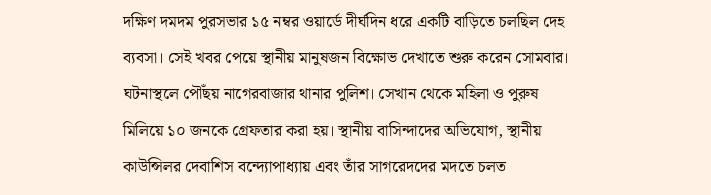দক্ষিণ দমদম পুরসভার ১৫ নম্বর ওয়ার্ডে দীর্ঘদিন ধরে একটি বাড়িতে চলছিল দেহ ব্যবসা। সেই খবর পেয়ে স্থানীয় মানুষজন বিক্ষোভ দেখাতে শুরু করেন সোমবার। ঘটনাস্থলে পৌঁছয় নাগেরবাজার থানার পুলিশ। সেখান থেকে মহিলা ও পুরুষ মিলিয়ে ১০ জনকে গ্রেফতার করা হয়। স্থানীয় বাসিন্দাদের অভিযোগ, স্থানীয় কাউন্সিলর দেবাশিস বন্দ্যোপাধ্যায় এবং তাঁর সাগরেদদের মদতে চলত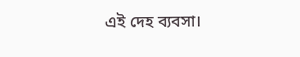এই দেহ ব্যবসা।